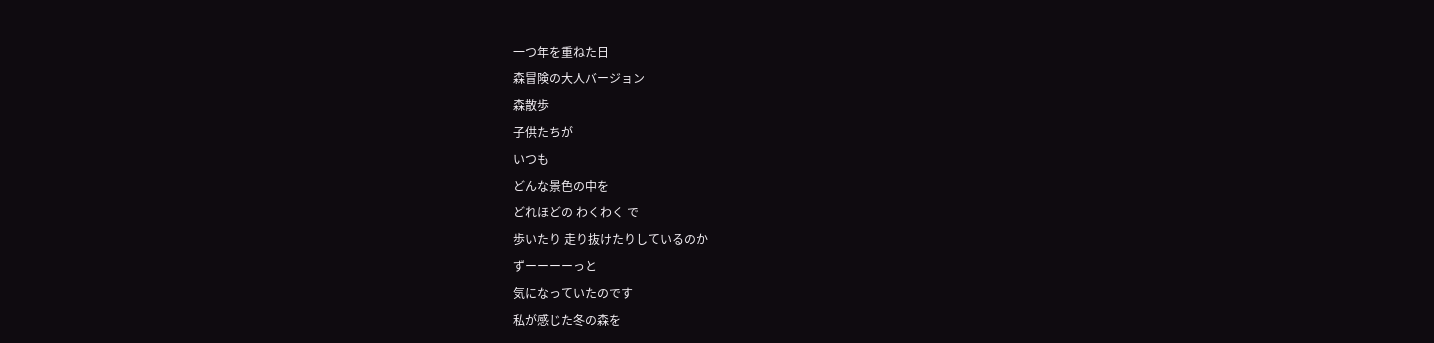一つ年を重ねた日
森冒険の大人バージョン
森散歩
子供たちが
いつも
どんな景色の中を
どれほどの わくわく で
歩いたり 走り抜けたりしているのか
ずーーーーっと
気になっていたのです
私が感じた冬の森を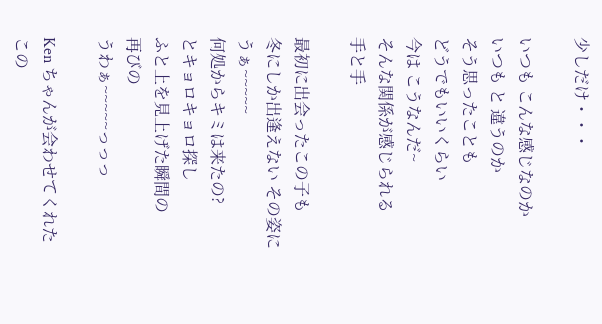少しだけ・・・

いつも こんな感じなのか
いつも と 違うのか
そう思ったことも
どうでもいいくらい
今は こうなんだ~
そんな関係が感じられる
手と手

最初に出会ったこの子も
冬にしか出逢えない その姿に
うぁ~~~~~
何処からキミは来たの?
とキョロキョロ探し
ふと上を見上げた瞬間の
再びの
うわぁ~~~~~っっっ

Ken ちゃんが会わせてくれた
この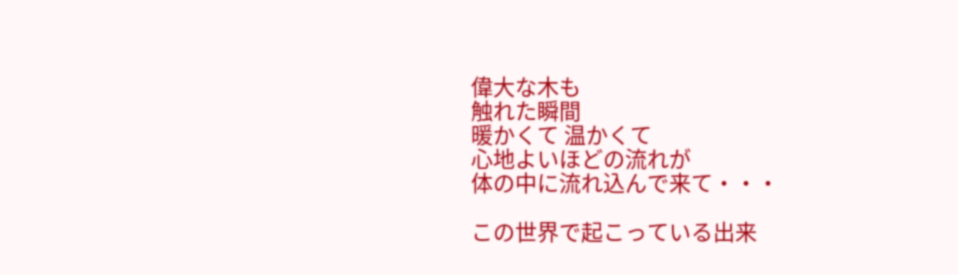偉大な木も
触れた瞬間
暖かくて 温かくて
心地よいほどの流れが
体の中に流れ込んで来て・・・

この世界で起こっている出来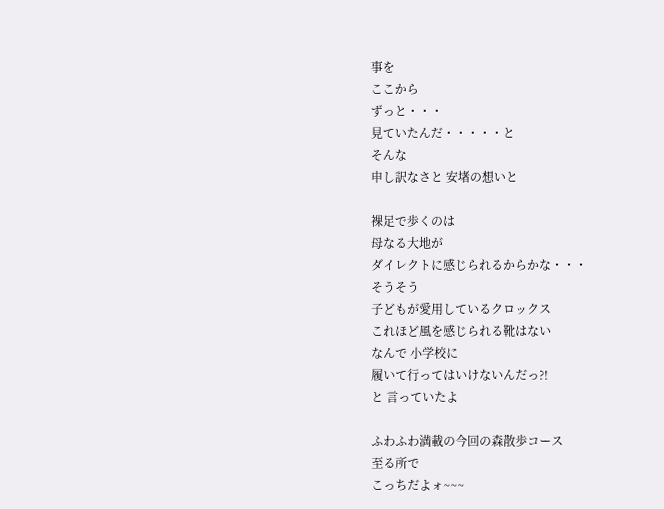事を
ここから
ずっと・・・
見ていたんだ・・・・・と
そんな
申し訳なさと 安堵の想いと

裸足で歩くのは
母なる大地が
ダイレクトに感じられるからかな・・・
そうそう
子どもが愛用しているクロックス
これほど風を感じられる靴はない
なんで 小学校に
履いて行ってはいけないんだっ?!
と 言っていたよ

ふわふわ満載の今回の森散歩コース
至る所で
こっちだよォ~~~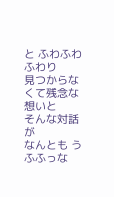と ふわふわふわり
見つからなくて残念な想いと
そんな対話が
なんとも うふふっな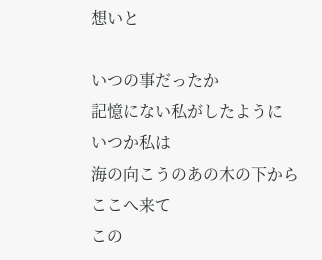想いと

いつの事だったか
記憶にない私がしたように
いつか私は
海の向こうのあの木の下から
ここへ来て
この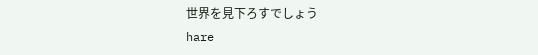世界を見下ろすでしょう
hare